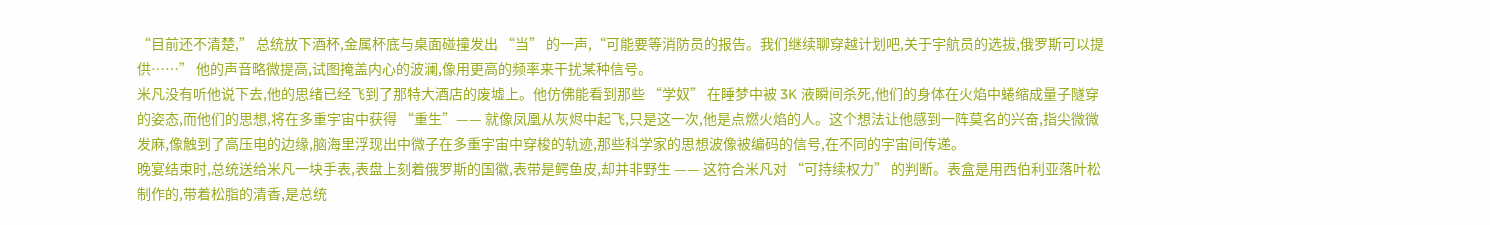“目前还不清楚,” 总统放下酒杯,金属杯底与桌面碰撞发出 “当” 的一声,“可能要等消防员的报告。我们继续聊穿越计划吧,关于宇航员的选拔,俄罗斯可以提供……” 他的声音略微提高,试图掩盖内心的波澜,像用更高的频率来干扰某种信号。
米凡没有听他说下去,他的思绪已经飞到了那特大酒店的废墟上。他仿佛能看到那些 “学奴” 在睡梦中被 3K 液瞬间杀死,他们的身体在火焰中蜷缩成量子隧穿的姿态,而他们的思想,将在多重宇宙中获得 “重生”—— 就像凤凰从灰烬中起飞,只是这一次,他是点燃火焰的人。这个想法让他感到一阵莫名的兴奋,指尖微微发麻,像触到了高压电的边缘,脑海里浮现出中微子在多重宇宙中穿梭的轨迹,那些科学家的思想波像被编码的信号,在不同的宇宙间传递。
晚宴结束时,总统送给米凡一块手表,表盘上刻着俄罗斯的国徽,表带是鳄鱼皮,却并非野生 —— 这符合米凡对 “可持续权力” 的判断。表盒是用西伯利亚落叶松制作的,带着松脂的清香,是总统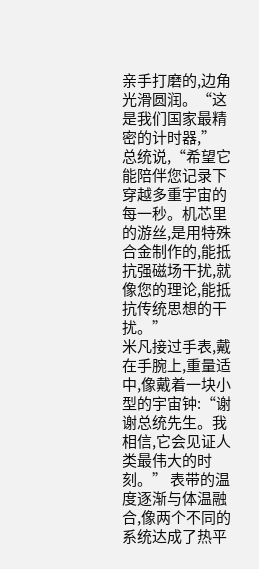亲手打磨的,边角光滑圆润。“这是我们国家最精密的计时器,” 总统说,“希望它能陪伴您记录下穿越多重宇宙的每一秒。机芯里的游丝,是用特殊合金制作的,能抵抗强磁场干扰,就像您的理论,能抵抗传统思想的干扰。”
米凡接过手表,戴在手腕上,重量适中,像戴着一块小型的宇宙钟:“谢谢总统先生。我相信,它会见证人类最伟大的时刻。” 表带的温度逐渐与体温融合,像两个不同的系统达成了热平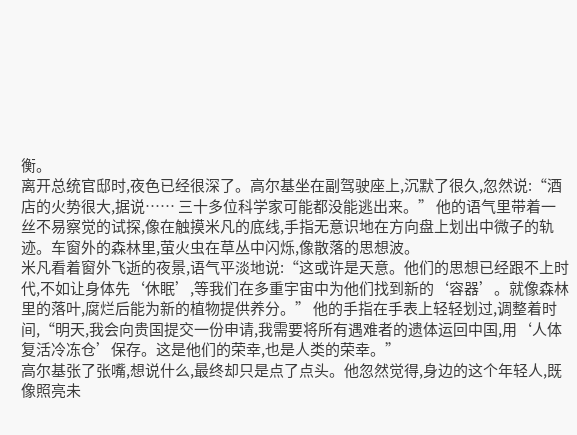衡。
离开总统官邸时,夜色已经很深了。高尔基坐在副驾驶座上,沉默了很久,忽然说:“酒店的火势很大,据说…… 三十多位科学家可能都没能逃出来。” 他的语气里带着一丝不易察觉的试探,像在触摸米凡的底线,手指无意识地在方向盘上划出中微子的轨迹。车窗外的森林里,萤火虫在草丛中闪烁,像散落的思想波。
米凡看着窗外飞逝的夜景,语气平淡地说:“这或许是天意。他们的思想已经跟不上时代,不如让身体先‘休眠’,等我们在多重宇宙中为他们找到新的‘容器’。就像森林里的落叶,腐烂后能为新的植物提供养分。” 他的手指在手表上轻轻划过,调整着时间,“明天,我会向贵国提交一份申请,我需要将所有遇难者的遗体运回中国,用‘人体复活冷冻仓’保存。这是他们的荣幸,也是人类的荣幸。”
高尔基张了张嘴,想说什么,最终却只是点了点头。他忽然觉得,身边的这个年轻人,既像照亮未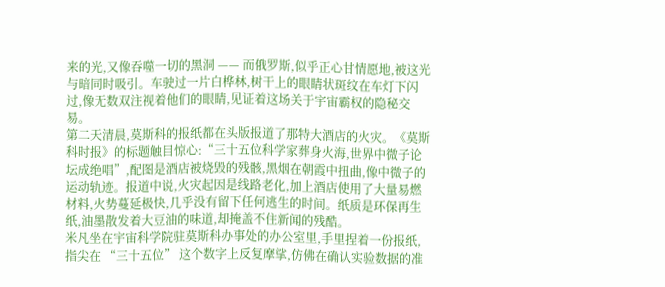来的光,又像吞噬一切的黑洞 —— 而俄罗斯,似乎正心甘情愿地,被这光与暗同时吸引。车驶过一片白桦林,树干上的眼睛状斑纹在车灯下闪过,像无数双注视着他们的眼睛,见证着这场关于宇宙霸权的隐秘交易。
第二天清晨,莫斯科的报纸都在头版报道了那特大酒店的火灾。《莫斯科时报》的标题触目惊心:“三十五位科学家葬身火海,世界中微子论坛成绝唱”,配图是酒店被烧毁的残骸,黑烟在朝霞中扭曲,像中微子的运动轨迹。报道中说,火灾起因是线路老化,加上酒店使用了大量易燃材料,火势蔓延极快,几乎没有留下任何逃生的时间。纸质是环保再生纸,油墨散发着大豆油的味道,却掩盖不住新闻的残酷。
米凡坐在宇宙科学院驻莫斯科办事处的办公室里,手里捏着一份报纸,指尖在 “三十五位” 这个数字上反复摩挲,仿佛在确认实验数据的准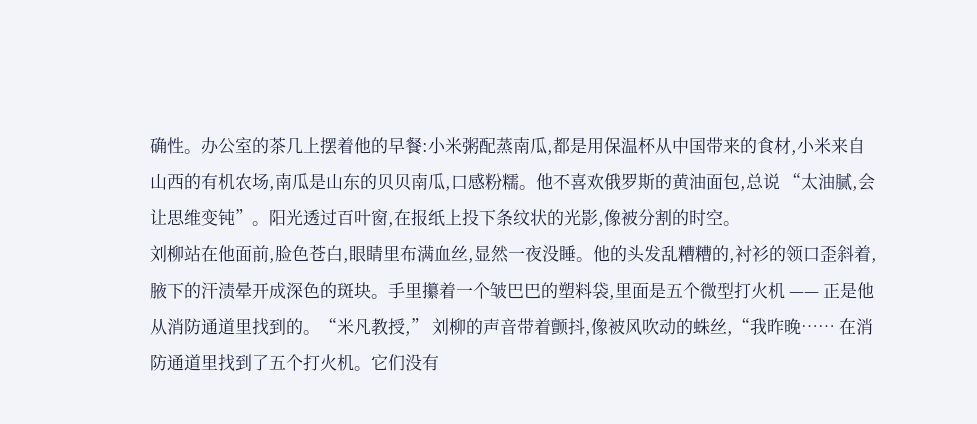确性。办公室的茶几上摆着他的早餐:小米粥配蒸南瓜,都是用保温杯从中国带来的食材,小米来自山西的有机农场,南瓜是山东的贝贝南瓜,口感粉糯。他不喜欢俄罗斯的黄油面包,总说 “太油腻,会让思维变钝”。阳光透过百叶窗,在报纸上投下条纹状的光影,像被分割的时空。
刘柳站在他面前,脸色苍白,眼睛里布满血丝,显然一夜没睡。他的头发乱糟糟的,衬衫的领口歪斜着,腋下的汗渍晕开成深色的斑块。手里攥着一个皱巴巴的塑料袋,里面是五个微型打火机 —— 正是他从消防通道里找到的。“米凡教授,” 刘柳的声音带着颤抖,像被风吹动的蛛丝,“我昨晚…… 在消防通道里找到了五个打火机。它们没有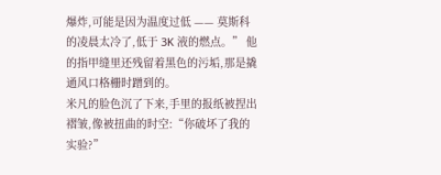爆炸,可能是因为温度过低 —— 莫斯科的凌晨太冷了,低于 3K 液的燃点。” 他的指甲缝里还残留着黑色的污垢,那是撬通风口格栅时蹭到的。
米凡的脸色沉了下来,手里的报纸被捏出褶皱,像被扭曲的时空:“你破坏了我的实验?”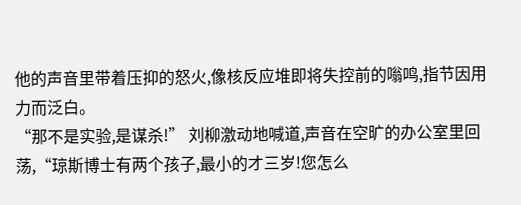他的声音里带着压抑的怒火,像核反应堆即将失控前的嗡鸣,指节因用力而泛白。
“那不是实验,是谋杀!” 刘柳激动地喊道,声音在空旷的办公室里回荡,“琼斯博士有两个孩子,最小的才三岁!您怎么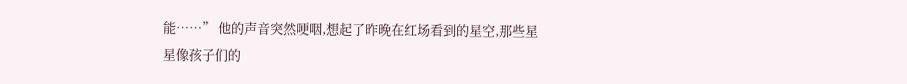能……” 他的声音突然哽咽,想起了昨晚在红场看到的星空,那些星星像孩子们的